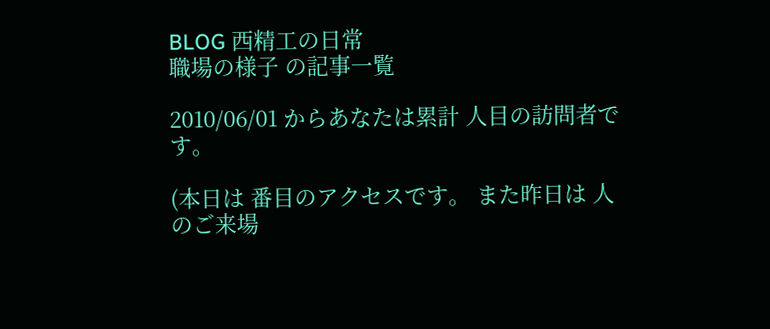BLOG 西精工の日常
職場の様子 の記事一覧

2010/06/01 からあなたは累計 人目の訪問者です。

(本日は 番目のアクセスです。 また昨日は 人のご来場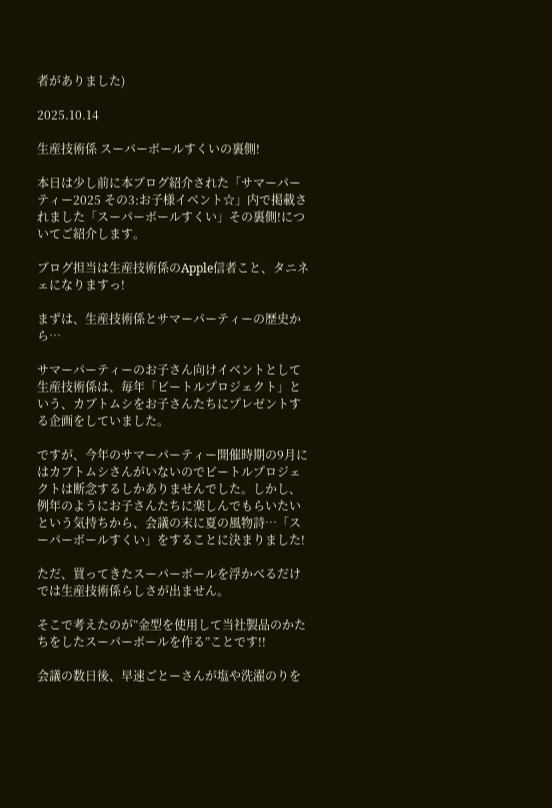者がありました)

2025.10.14

生産技術係 スーパーボールすくいの裏側!

本日は少し前に本ブログ紹介された「サマーパーティー2025 その3:お子様イベント☆」内で掲載されました「スーパーボールすくい」その裏側!についてご紹介します。

ブログ担当は生産技術係のApple信者こと、タニネェになりますっ!

まずは、生産技術係とサマーパーティーの歴史から…

サマーパーティーのお子さん向けイベントとして生産技術係は、毎年「ビートルプロジェクト」という、カブトムシをお子さんたちにプレゼントする企画をしていました。

ですが、今年のサマーパーティー開催時期の9月にはカブトムシさんがいないのでビートルプロジェクトは断念するしかありませんでした。しかし、例年のようにお子さんたちに楽しんでもらいたいという気持ちから、会議の末に夏の風物詩…「スーパーボールすくい」をすることに決まりました!

ただ、買ってきたスーパーボールを浮かべるだけでは生産技術係らしさが出ません。

そこで考えたのが”金型を使用して当社製品のかたちをしたスーパーボールを作る”ことです!!

会議の数日後、早速ごとーさんが塩や洗濯のりを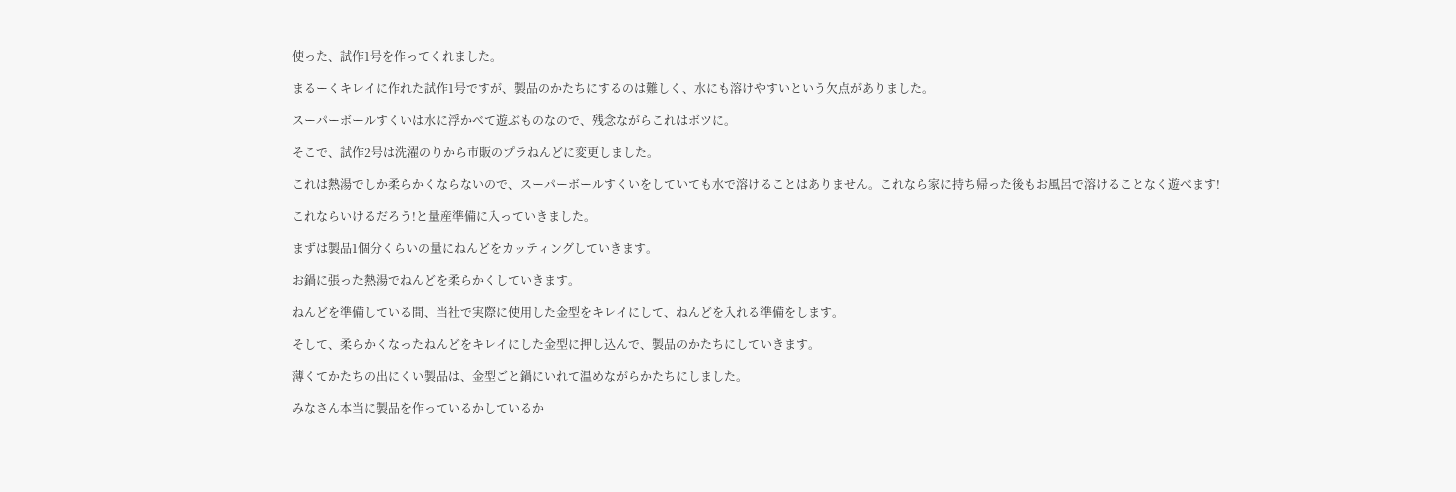使った、試作1号を作ってくれました。

まるーくキレイに作れた試作1号ですが、製品のかたちにするのは難しく、水にも溶けやすいという欠点がありました。

スーパーボールすくいは水に浮かべて遊ぶものなので、残念ながらこれはボツに。

そこで、試作2号は洗濯のりから市販のプラねんどに変更しました。

これは熱湯でしか柔らかくならないので、スーパーボールすくいをしていても水で溶けることはありません。これなら家に持ち帰った後もお風呂で溶けることなく遊べます!

これならいけるだろう!と量産準備に入っていきました。

まずは製品1個分くらいの量にねんどをカッティングしていきます。

お鍋に張った熱湯でねんどを柔らかくしていきます。

ねんどを準備している間、当社で実際に使用した金型をキレイにして、ねんどを入れる準備をします。

そして、柔らかくなったねんどをキレイにした金型に押し込んで、製品のかたちにしていきます。

薄くてかたちの出にくい製品は、金型ごと鍋にいれて温めながらかたちにしました。

みなさん本当に製品を作っているかしているか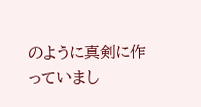のように真剣に作っていまし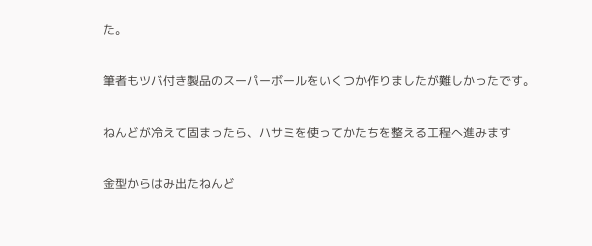た。

筆者もツバ付き製品のスーパーボールをいくつか作りましたが難しかったです。

ねんどが冷えて固まったら、ハサミを使ってかたちを整える工程へ進みます

金型からはみ出たねんど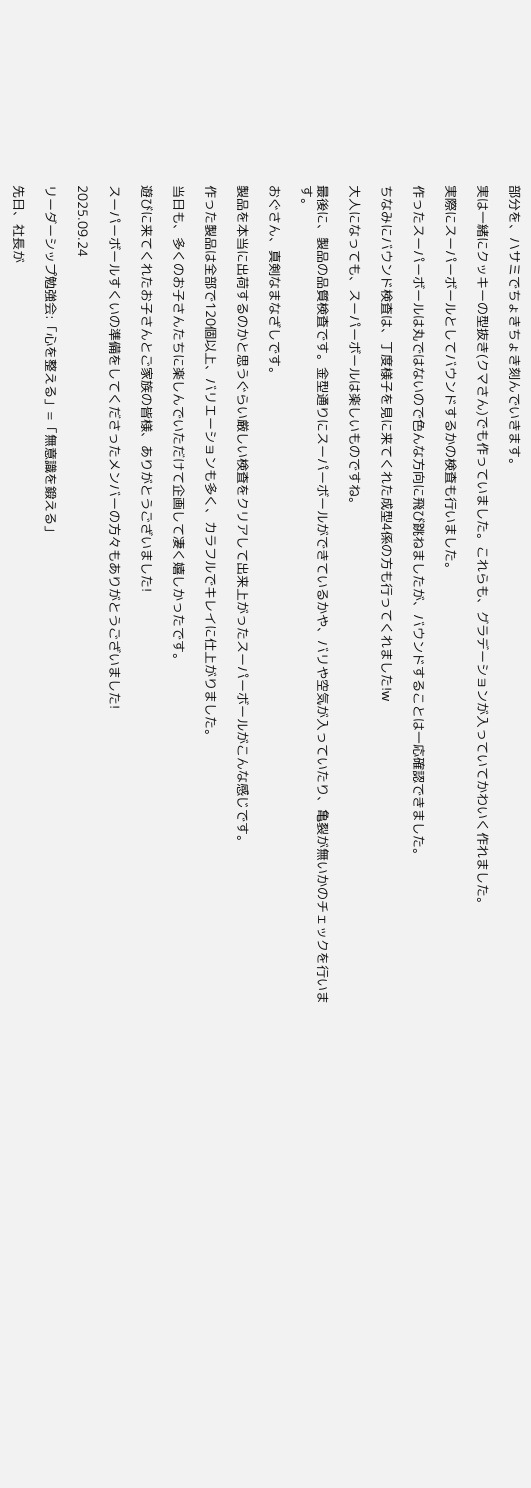部分を、ハサミでちょきちょき刻んでいきます。

実は一緒にクッキーの型抜き(クマさん)でも作っていました。これらも、グラデーションが入っていてかわいく作れました。

実際にスーパーボールとしてバウンドするかの検査も行いました。

作ったスーパーボールは丸ではないので色んな方向に飛び跳ねましたが、バウンドすることは一応確認できました。

ちなみにバウンド検査は、丁度様子を見に来てくれた成型4係の方も行ってくれました!w

大人になっても、スーパーボールは楽しいものですね。

最後に、製品の品質検査です。金型通りにスーパーボールができているかや、バリや空気が入っていたり、亀裂が無いかのチェックを行います。

おぐさん、真剣なまなざしです。

製品を本当に出荷するのかと思うぐらい厳しい検査をクリアして出来上がったスーパーボールがこんな感じです。

作った製品は全部で120個以上、バリエーションも多く、カラフルでキレイに仕上がりました。

当日も、多くのお子さんたちに楽しんでいただけて企画して凄く嬉しかったです。

遊びに来てくれたお子さんとご家族の皆様、ありがとうございました!

スーパーボールすくいの準備をしてくださったメンバーの方々もありがとうございました!

2025.09.24

リーダーシップ勉強会:「心を整える」=「無意識を鍛える」

先日、社長が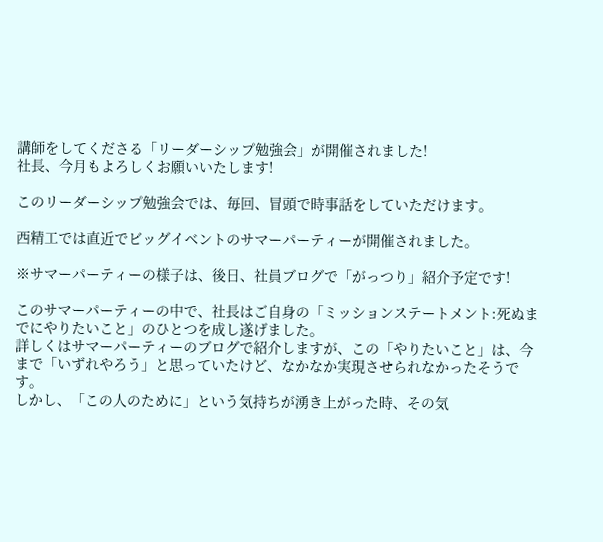講師をしてくださる「リーダーシップ勉強会」が開催されました!
社長、今月もよろしくお願いいたします!

このリーダーシップ勉強会では、毎回、冒頭で時事話をしていただけます。

西精工では直近でビッグイベントのサマーパーティーが開催されました。

※サマーパーティーの様子は、後日、社員ブログで「がっつり」紹介予定です!

このサマーパーティーの中で、社長はご自身の「ミッションステートメント:死ぬまでにやりたいこと」のひとつを成し遂げました。
詳しくはサマーパーティーのブログで紹介しますが、この「やりたいこと」は、今まで「いずれやろう」と思っていたけど、なかなか実現させられなかったそうです。
しかし、「この人のために」という気持ちが湧き上がった時、その気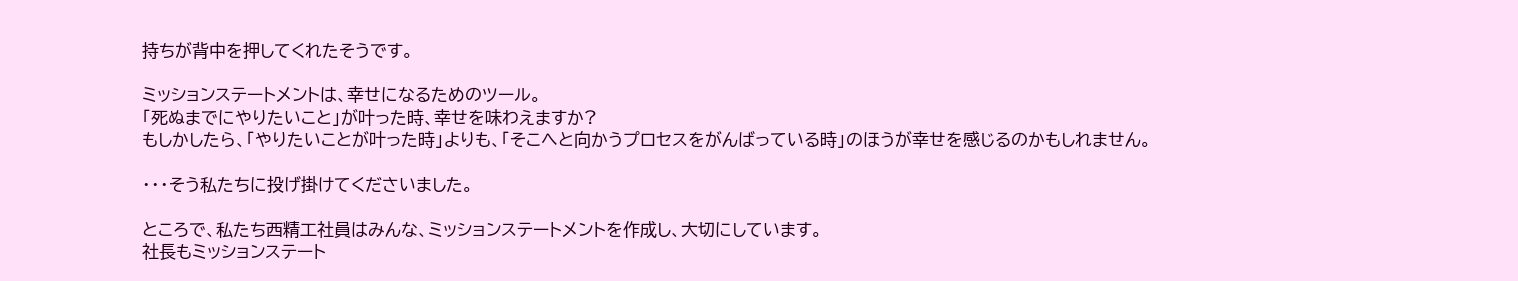持ちが背中を押してくれたそうです。

ミッションステートメントは、幸せになるためのツール。
「死ぬまでにやりたいこと」が叶った時、幸せを味わえますか?
もしかしたら、「やりたいことが叶った時」よりも、「そこへと向かうプロセスをがんばっている時」のほうが幸せを感じるのかもしれません。

・・・そう私たちに投げ掛けてくださいました。

ところで、私たち西精工社員はみんな、ミッションステートメントを作成し、大切にしています。
社長もミッションステート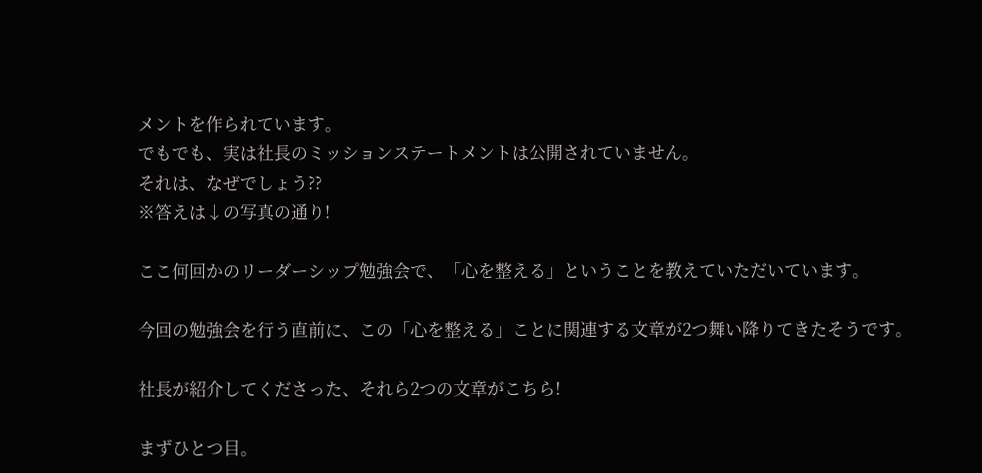メントを作られています。
でもでも、実は社長のミッションステートメントは公開されていません。
それは、なぜでしょう??
※答えは↓の写真の通り!

ここ何回かのリーダーシップ勉強会で、「心を整える」ということを教えていただいています。

今回の勉強会を行う直前に、この「心を整える」ことに関連する文章が2つ舞い降りてきたそうです。

社長が紹介してくださった、それら2つの文章がこちら!

まずひとつ目。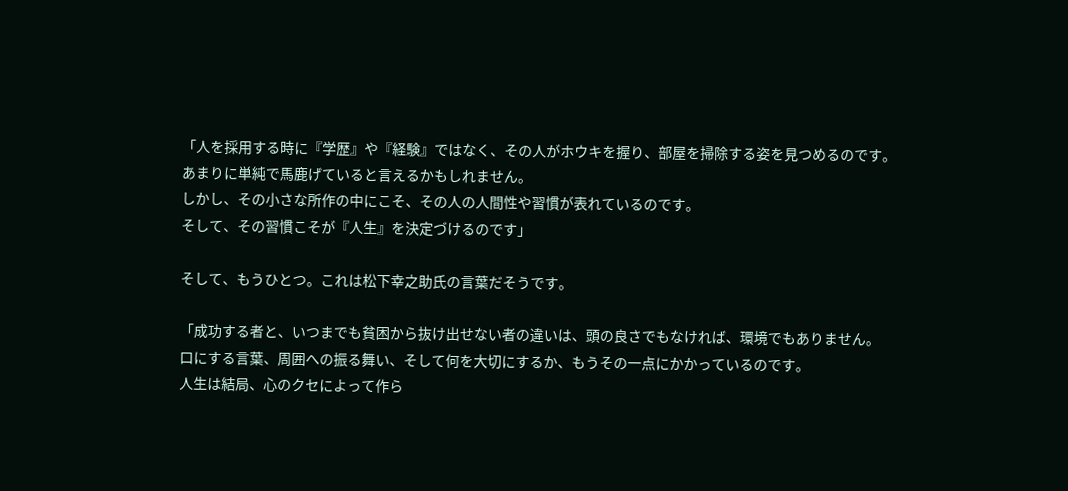「人を採用する時に『学歴』や『経験』ではなく、その人がホウキを握り、部屋を掃除する姿を見つめるのです。
あまりに単純で馬鹿げていると言えるかもしれません。
しかし、その小さな所作の中にこそ、その人の人間性や習慣が表れているのです。
そして、その習慣こそが『人生』を決定づけるのです」

そして、もうひとつ。これは松下幸之助氏の言葉だそうです。

「成功する者と、いつまでも貧困から抜け出せない者の違いは、頭の良さでもなければ、環境でもありません。
口にする言葉、周囲への振る舞い、そして何を大切にするか、もうその一点にかかっているのです。
人生は結局、心のクセによって作ら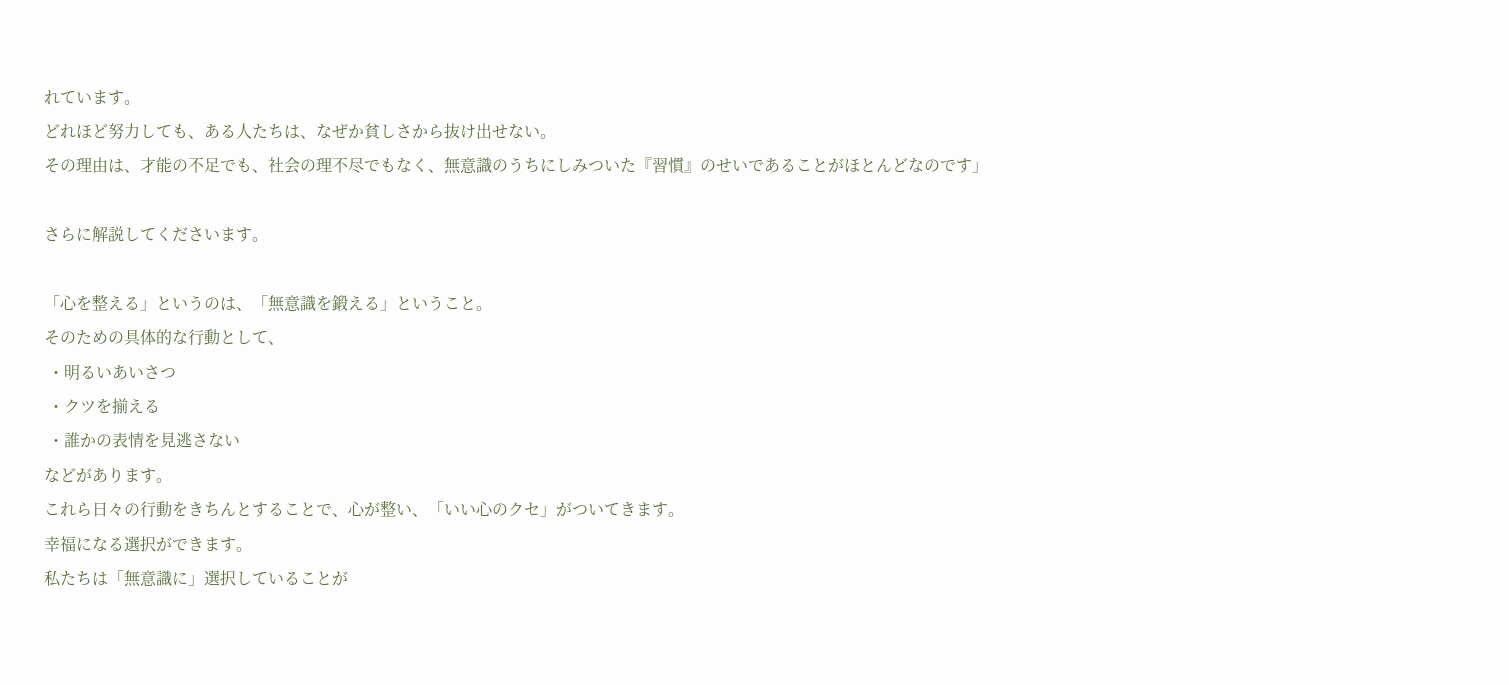れています。
どれほど努力しても、ある人たちは、なぜか貧しさから抜け出せない。
その理由は、才能の不足でも、社会の理不尽でもなく、無意識のうちにしみついた『習慣』のせいであることがほとんどなのです」

さらに解説してくださいます。

「心を整える」というのは、「無意識を鍛える」ということ。
そのための具体的な行動として、
 ・明るいあいさつ
 ・クツを揃える
 ・誰かの表情を見逃さない
などがあります。
これら日々の行動をきちんとすることで、心が整い、「いい心のクセ」がついてきます。
幸福になる選択ができます。
私たちは「無意識に」選択していることが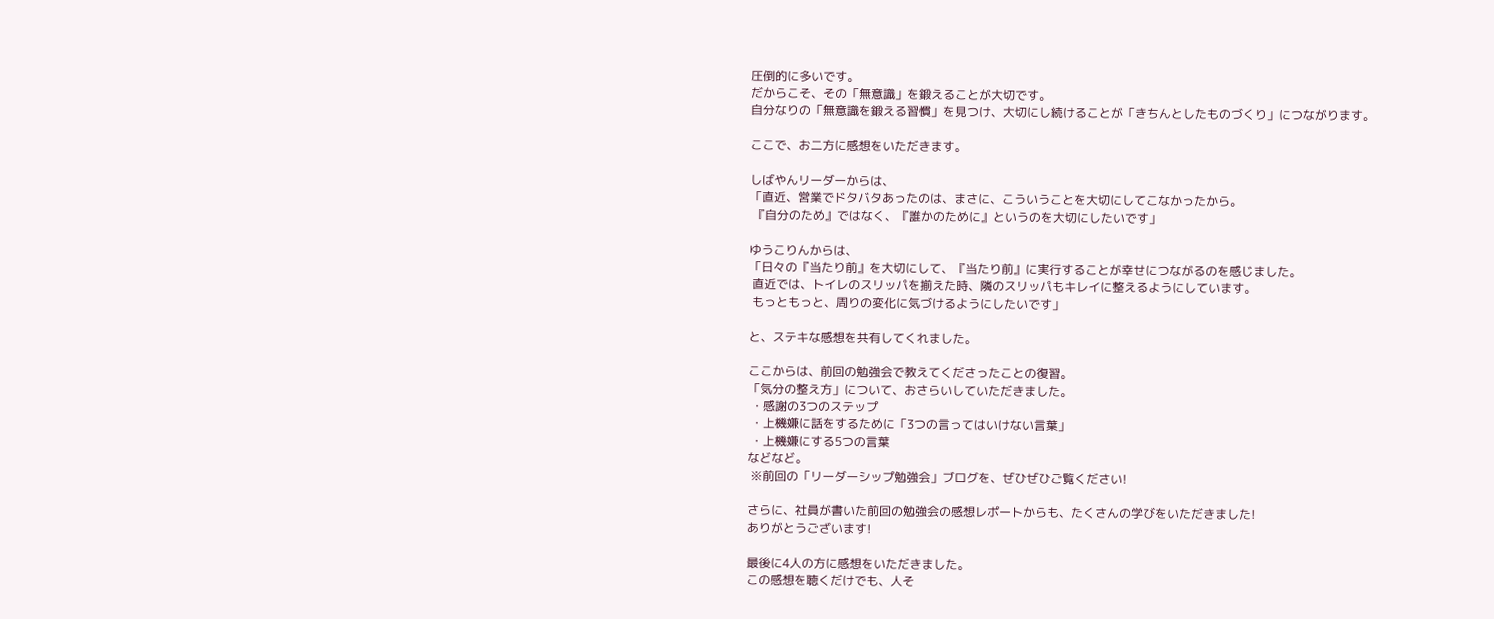圧倒的に多いです。
だからこそ、その「無意識」を鍛えることが大切です。
自分なりの「無意識を鍛える習慣」を見つけ、大切にし続けることが「きちんとしたものづくり」につながります。

ここで、お二方に感想をいただきます。

しばやんリーダーからは、
「直近、営業でドタバタあったのは、まさに、こういうことを大切にしてこなかったから。
 『自分のため』ではなく、『誰かのために』というのを大切にしたいです」

ゆうこりんからは、
「日々の『当たり前』を大切にして、『当たり前』に実行することが幸せにつながるのを感じました。
 直近では、トイレのスリッパを揃えた時、隣のスリッパもキレイに整えるようにしています。
 もっともっと、周りの変化に気づけるようにしたいです」

と、ステキな感想を共有してくれました。

ここからは、前回の勉強会で教えてくださったことの復習。
「気分の整え方」について、おさらいしていただきました。
 ・感謝の3つのステップ
 ・上機嫌に話をするために「3つの言ってはいけない言葉」
 ・上機嫌にする5つの言葉
などなど。
 ※前回の「リーダーシップ勉強会」ブログを、ぜひぜひご覧ください!

さらに、社員が書いた前回の勉強会の感想レポートからも、たくさんの学びをいただきました!
ありがとうございます!

最後に4人の方に感想をいただきました。
この感想を聴くだけでも、人そ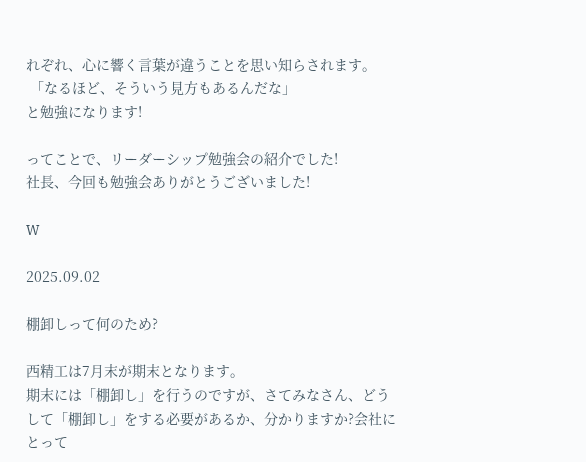れぞれ、心に響く言葉が違うことを思い知らされます。
 「なるほど、そういう見方もあるんだな」
と勉強になります!

ってことで、リーダーシップ勉強会の紹介でした!
社長、今回も勉強会ありがとうございました!

W

2025.09.02

棚卸しって何のため?

西精工は7月末が期末となります。
期末には「棚卸し」を行うのですが、さてみなさん、どうして「棚卸し」をする必要があるか、分かりますか?会社にとって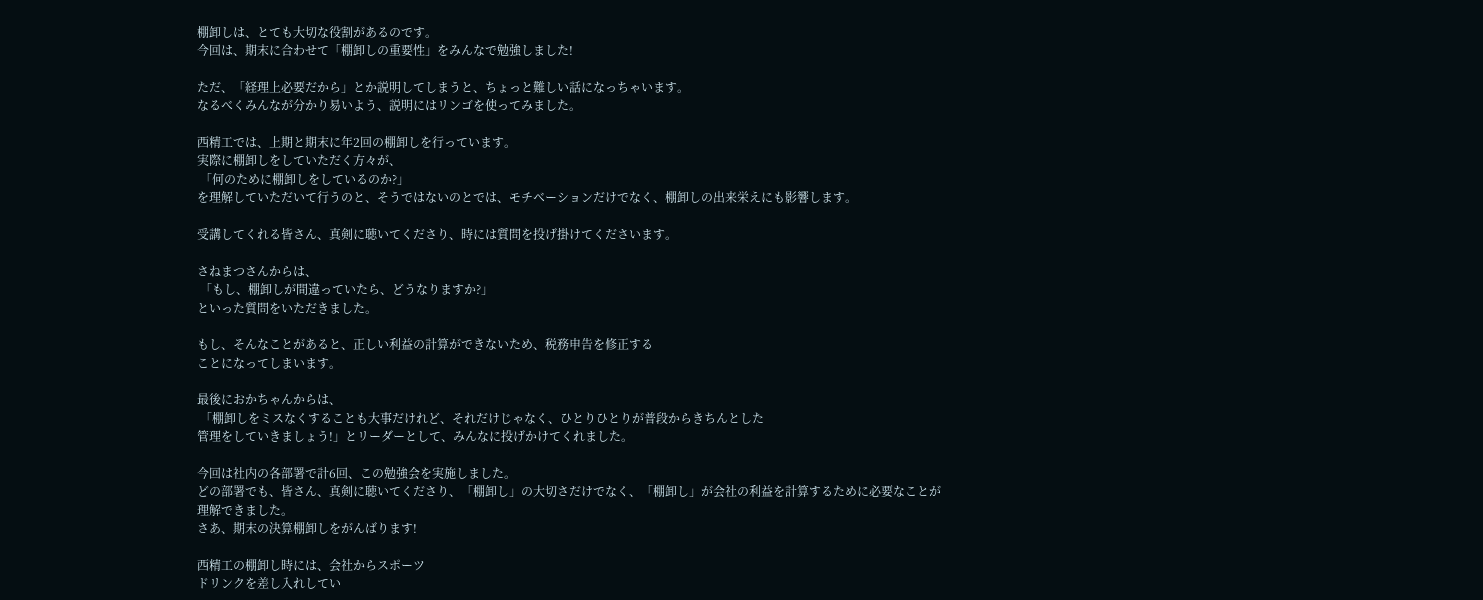棚卸しは、とても大切な役割があるのです。
今回は、期末に合わせて「棚卸しの重要性」をみんなで勉強しました!

ただ、「経理上必要だから」とか説明してしまうと、ちょっと難しい話になっちゃいます。
なるべくみんなが分かり易いよう、説明にはリンゴを使ってみました。

西精工では、上期と期末に年2回の棚卸しを行っています。
実際に棚卸しをしていただく方々が、
 「何のために棚卸しをしているのか?」
を理解していただいて行うのと、そうではないのとでは、モチベーションだけでなく、棚卸しの出来栄えにも影響します。

受講してくれる皆さん、真剣に聴いてくださり、時には質問を投げ掛けてくださいます。

さねまつさんからは、
 「もし、棚卸しが間違っていたら、どうなりますか?」
といった質問をいただきました。

もし、そんなことがあると、正しい利益の計算ができないため、税務申告を修正する
ことになってしまいます。

最後におかちゃんからは、
 「棚卸しをミスなくすることも大事だけれど、それだけじゃなく、ひとりひとりが普段からきちんとした
管理をしていきましょう!」とリーダーとして、みんなに投げかけてくれました。

今回は社内の各部署で計6回、この勉強会を実施しました。
どの部署でも、皆さん、真剣に聴いてくださり、「棚卸し」の大切さだけでなく、「棚卸し」が会社の利益を計算するために必要なことが
理解できました。
さあ、期末の決算棚卸しをがんばります!

西精工の棚卸し時には、会社からスポーツ
ドリンクを差し入れしてい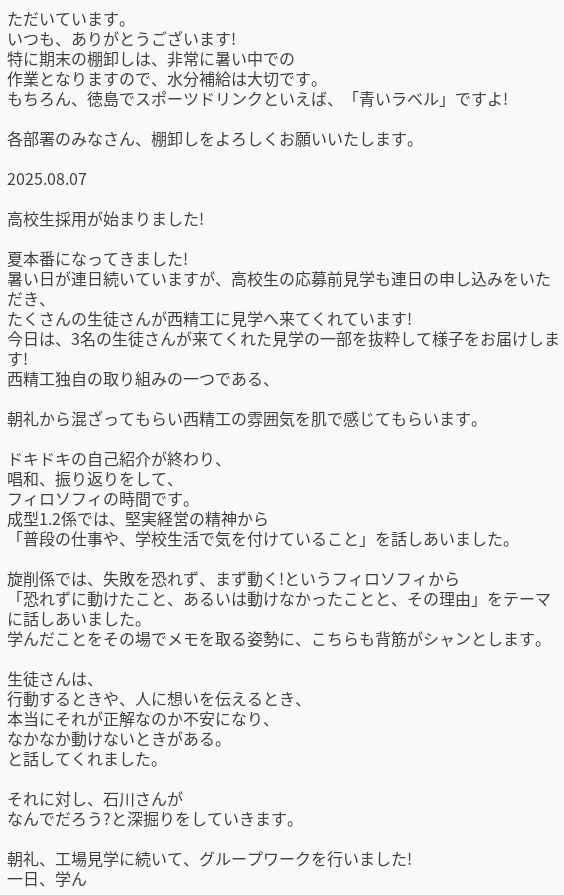ただいています。
いつも、ありがとうございます!
特に期末の棚卸しは、非常に暑い中での
作業となりますので、水分補給は大切です。
もちろん、徳島でスポーツドリンクといえば、「青いラベル」ですよ!

各部署のみなさん、棚卸しをよろしくお願いいたします。

2025.08.07

高校生採用が始まりました!

夏本番になってきました!
暑い日が連日続いていますが、高校生の応募前見学も連日の申し込みをいただき、
たくさんの生徒さんが西精工に見学へ来てくれています!
今日は、3名の生徒さんが来てくれた見学の一部を抜粋して様子をお届けします!
西精工独自の取り組みの一つである、

朝礼から混ざってもらい西精工の雰囲気を肌で感じてもらいます。

ドキドキの自己紹介が終わり、
唱和、振り返りをして、
フィロソフィの時間です。
成型1.2係では、堅実経営の精神から
「普段の仕事や、学校生活で気を付けていること」を話しあいました。

旋削係では、失敗を恐れず、まず動く!というフィロソフィから
「恐れずに動けたこと、あるいは動けなかったことと、その理由」をテーマに話しあいました。
学んだことをその場でメモを取る姿勢に、こちらも背筋がシャンとします。

生徒さんは、
行動するときや、人に想いを伝えるとき、
本当にそれが正解なのか不安になり、
なかなか動けないときがある。
と話してくれました。

それに対し、石川さんが
なんでだろう?と深掘りをしていきます。

朝礼、工場見学に続いて、グループワークを行いました!
一日、学ん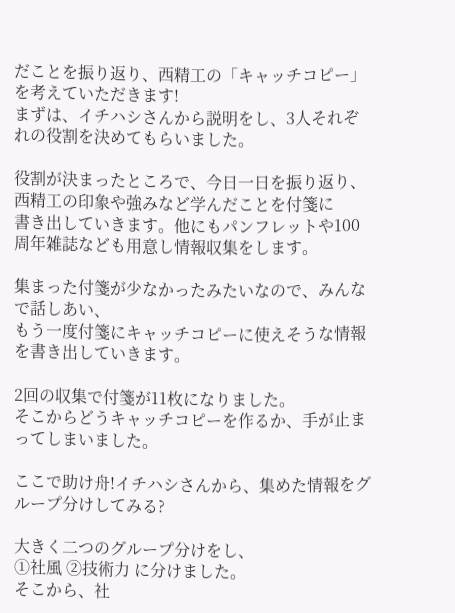だことを振り返り、西精工の「キャッチコピー」を考えていただきます!
まずは、イチハシさんから説明をし、3人それぞれの役割を決めてもらいました。

役割が決まったところで、今日一日を振り返り、西精工の印象や強みなど学んだことを付箋に
書き出していきます。他にもパンフレットや100周年雑誌なども用意し情報収集をします。

集まった付箋が少なかったみたいなので、みんなで話しあい、
もう一度付箋にキャッチコピーに使えそうな情報を書き出していきます。

2回の収集で付箋が11枚になりました。
そこからどうキャッチコピーを作るか、手が止まってしまいました。

ここで助け舟!イチハシさんから、集めた情報をグループ分けしてみる?

大きく二つのグループ分けをし、
①社風 ②技術力 に分けました。
そこから、社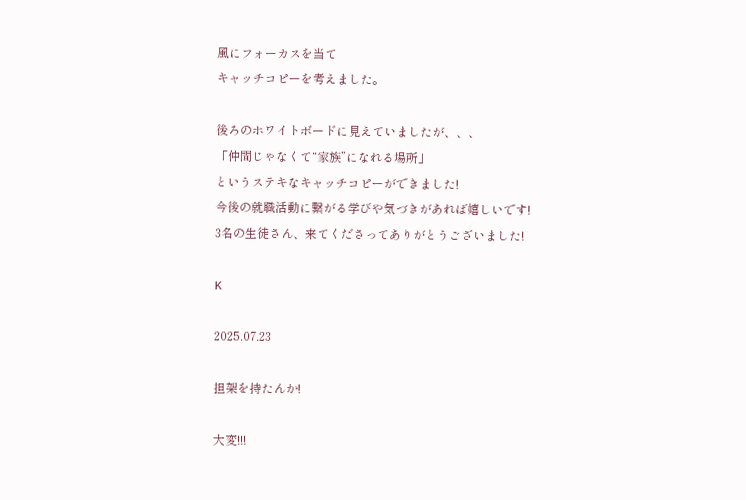風にフォーカスを当て
キャッチコピーを考えました。

後ろのホワイトボードに見えていましたが、、、
「仲間じゃなくて“家族”になれる場所」
というステキなキャッチコピーができました!
今後の就職活動に繋がる学びや気づきがあれば嬉しいです!
3名の生徒さん、来てくださってありがとうございました!

K

2025.07.23

担架を持たんか!

大変!!!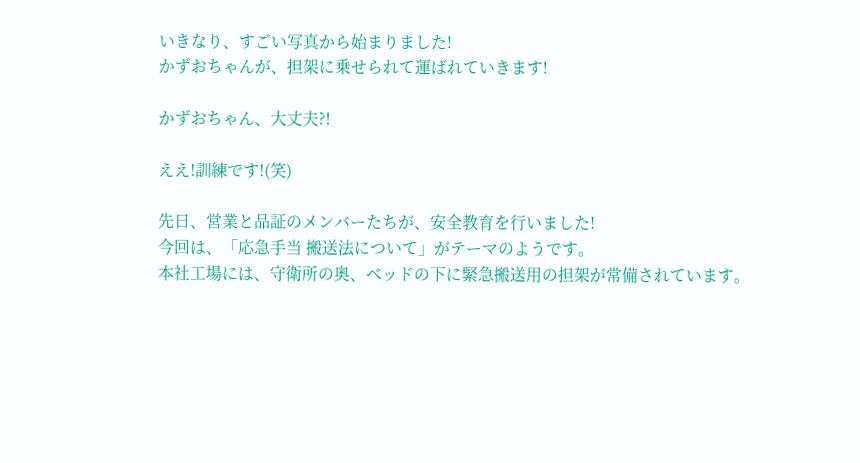いきなり、すごい写真から始まりました!
かずおちゃんが、担架に乗せられて運ばれていきます!

かずおちゃん、大丈夫?!

ええ!訓練です!(笑)

先日、営業と品証のメンバーたちが、安全教育を行いました!
今回は、「応急手当 搬送法について」がテーマのようです。
本社工場には、守衛所の奥、ベッドの下に緊急搬送用の担架が常備されています。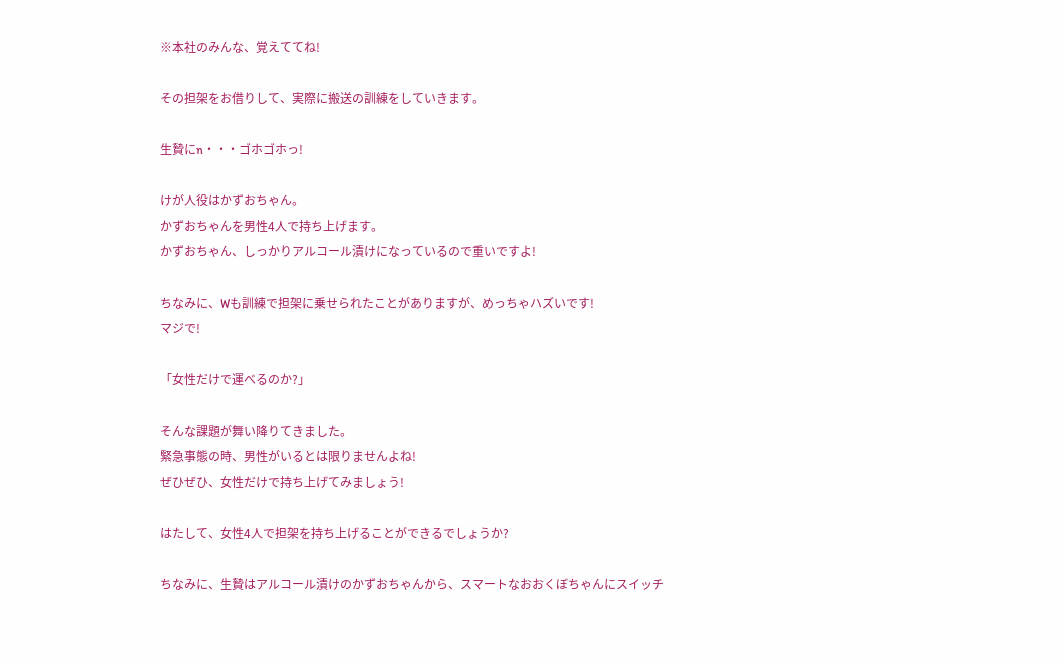※本社のみんな、覚えててね!

その担架をお借りして、実際に搬送の訓練をしていきます。

生贄にn・・・ゴホゴホっ!

けが人役はかずおちゃん。
かずおちゃんを男性4人で持ち上げます。
かずおちゃん、しっかりアルコール漬けになっているので重いですよ!

ちなみに、Wも訓練で担架に乗せられたことがありますが、めっちゃハズいです!
マジで!

「女性だけで運べるのか?」

そんな課題が舞い降りてきました。
緊急事態の時、男性がいるとは限りませんよね!
ぜひぜひ、女性だけで持ち上げてみましょう!

はたして、女性4人で担架を持ち上げることができるでしょうか?

ちなみに、生贄はアルコール漬けのかずおちゃんから、スマートなおおくぼちゃんにスイッチ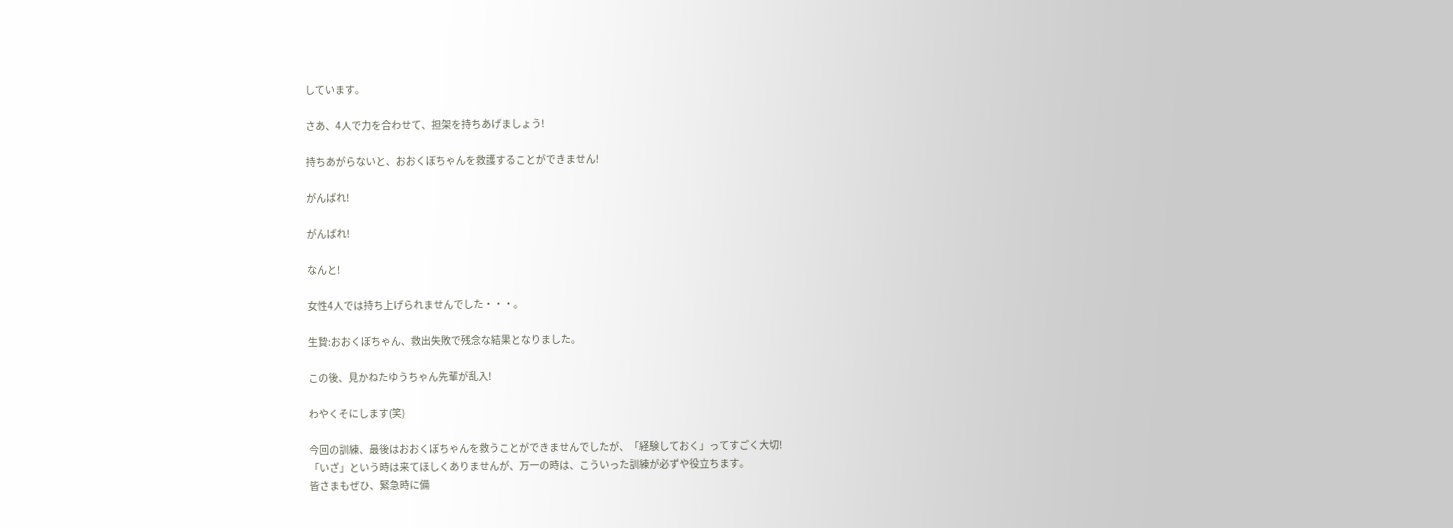しています。

さあ、4人で力を合わせて、担架を持ちあげましょう!

持ちあがらないと、おおくぼちゃんを救護することができません!

がんばれ!

がんばれ!

なんと!

女性4人では持ち上げられませんでした・・・。

生贄:おおくぼちゃん、救出失敗で残念な結果となりました。

この後、見かねたゆうちゃん先輩が乱入!

わやくそにします(笑)

今回の訓練、最後はおおくぼちゃんを救うことができませんでしたが、「経験しておく」ってすごく大切!
「いざ」という時は来てほしくありませんが、万一の時は、こういった訓練が必ずや役立ちます。
皆さまもぜひ、緊急時に備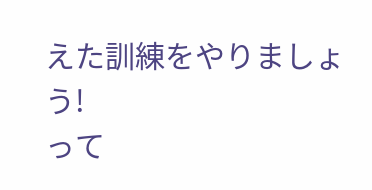えた訓練をやりましょう!
って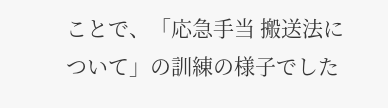ことで、「応急手当 搬送法について」の訓練の様子でした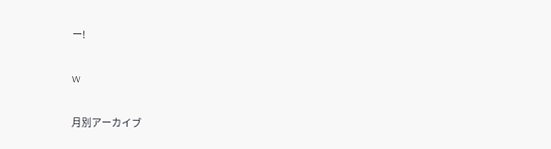ー!

W

月別アーカイブ